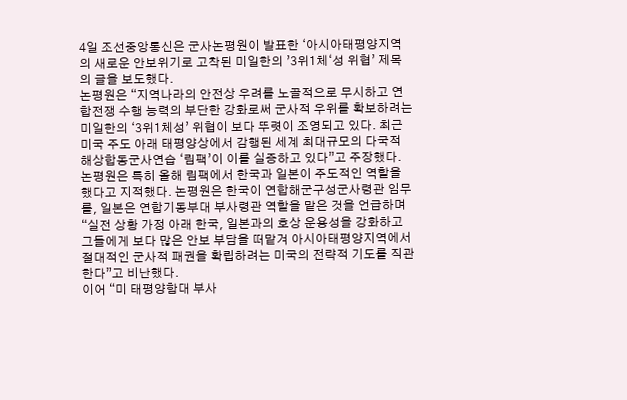4일 조선중앙통신은 군사논평원이 발표한 ‘아시아태평양지역의 새로운 안보위기로 고착된 미일한의 ’3위1체‘성 위협’ 제목의 글을 보도했다.
논평원은 “지역나라의 안전상 우려를 노골적으로 무시하고 연합전쟁 수행 능력의 부단한 강화로써 군사적 우위를 확보하려는 미일한의 ‘3위1체성’ 위협이 보다 뚜렷이 조영되고 있다. 최근 미국 주도 아래 태평양상에서 감행된 세계 최대규모의 다국적 해상합동군사연습 ‘림팩’이 이를 실증하고 있다”고 주장했다.
논평원은 특히 올해 림팩에서 한국과 일본이 주도적인 역할을 했다고 지적했다. 논평원은 한국이 연합해군구성군사령관 임무를, 일본은 연합기동부대 부사령관 역할을 맡은 것을 언급하며 “실전 상황 가정 아래 한국, 일본과의 호상 운용성을 강화하고 그들에게 보다 많은 안보 부담을 떠맡겨 아시아태평양지역에서 절대적인 군사적 패권을 확립하려는 미국의 전략적 기도를 직관한다”고 비난했다.
이어 “미 태평양함대 부사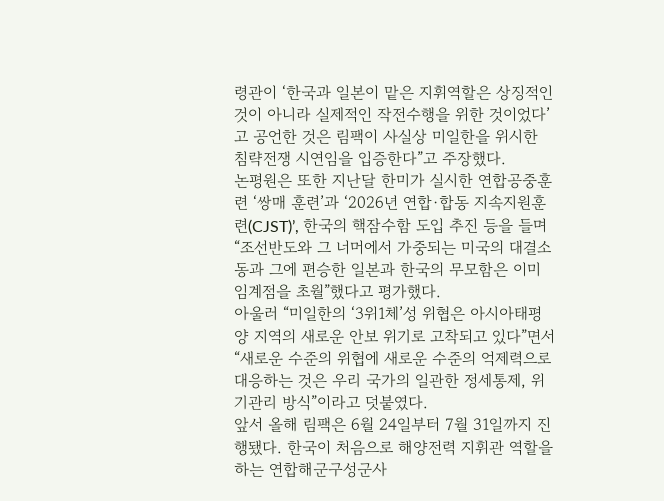령관이 ‘한국과 일본이 맡은 지휘역할은 상징적인 것이 아니라 실제적인 작전수행을 위한 것이었다’고 공언한 것은 림팩이 사실상 미일한을 위시한 침략전쟁 시연임을 입증한다”고 주장했다.
논평원은 또한 지난달 한미가 실시한 연합공중훈련 ‘쌍매 훈련’과 ‘2026년 연합·합동 지속지원훈련(CJST)’, 한국의 핵잠수함 도입 추진 등을 들며 “조선반도와 그 너머에서 가중되는 미국의 대결소동과 그에 편승한 일본과 한국의 무모함은 이미 임계점을 초월”했다고 평가했다.
아울러 “미일한의 ‘3위1체’성 위협은 아시아태평양 지역의 새로운 안보 위기로 고착되고 있다”면서 “새로운 수준의 위협에 새로운 수준의 억제력으로 대응하는 것은 우리 국가의 일관한 정세통제, 위기관리 방식”이라고 덧붙였다.
앞서 올해 림팩은 6월 24일부터 7월 31일까지 진행됐다. 한국이 처음으로 해양전력 지휘관 역할을 하는 연합해군구성군사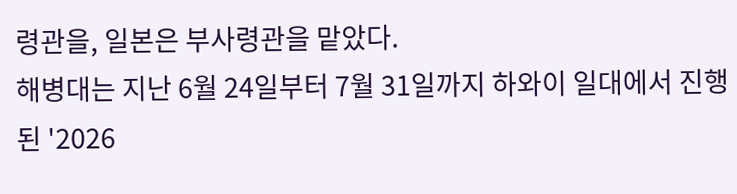령관을, 일본은 부사령관을 맡았다.
해병대는 지난 6월 24일부터 7월 31일까지 하와이 일대에서 진행된 '2026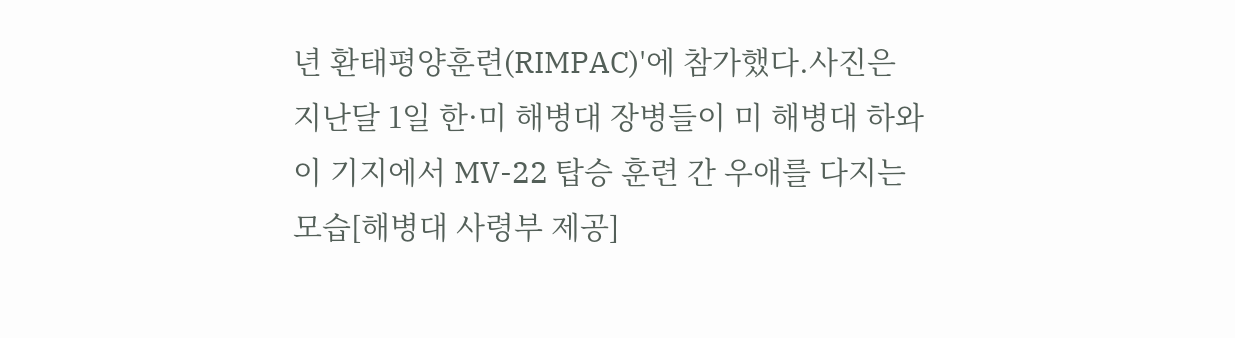년 환태평양훈련(RIMPAC)'에 참가했다.사진은 지난달 1일 한·미 해병대 장병들이 미 해병대 하와이 기지에서 MV-22 탑승 훈련 간 우애를 다지는 모습[해병대 사령부 제공]